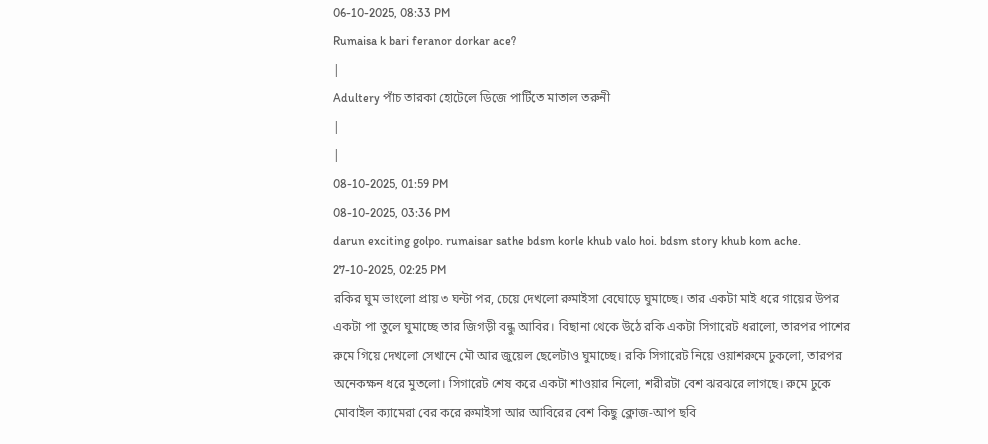06-10-2025, 08:33 PM
Rumaisa k bari feranor dorkar ace?
|
Adultery পাঁচ তারকা হোটেলে ডিজে পার্টিতে মাতাল তরুনী
|
|
08-10-2025, 01:59 PM
08-10-2025, 03:36 PM
darun exciting golpo. rumaisar sathe bdsm korle khub valo hoi. bdsm story khub kom ache.
27-10-2025, 02:25 PM
রকির ঘুম ভাংলো প্রায় ৩ ঘন্টা পর, চেয়ে দেখলো রুমাইসা বেঘোড়ে ঘুমাচ্ছে। তার একটা মাই ধরে গায়ের উপর একটা পা তুলে ঘুমাচ্ছে তার জিগড়ী বন্ধু আবির। বিছানা থেকে উঠে রকি একটা সিগারেট ধরালো, তারপর পাশের রুমে গিয়ে দেখলো সেখানে মৌ আর জুয়েল ছেলেটাও ঘুমাচ্ছে। রকি সিগারেট নিয়ে ওয়াশরুমে ঢুকলো, তারপর অনেকক্ষন ধরে মুতলো। সিগারেট শেষ করে একটা শাওয়ার নিলো, শরীরটা বেশ ঝরঝরে লাগছে। রুমে ঢুকে মোবাইল ক্যামেরা বের করে রুমাইসা আর আবিরের বেশ কিছু ক্লোজ-আপ ছবি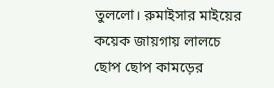তুললো। রুমাইসার মাইয়ের কয়েক জায়গায় লালচে ছোপ ছোপ কামড়ের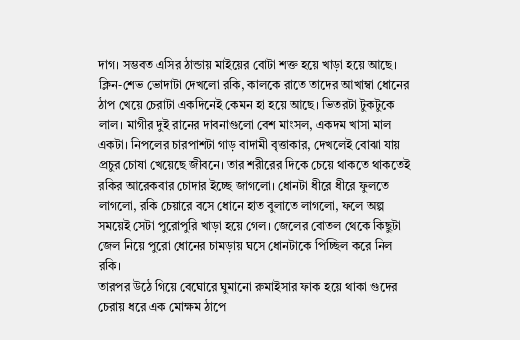দাগ। সম্ভবত এসির ঠান্ডায় মাইয়ের বোটা শক্ত হয়ে খাড়া হয়ে আছে। ক্লিন-শেভ ভোদাটা দেখলো রকি, কালকে রাতে তাদের আখাম্বা ধোনের ঠাপ খেয়ে চেরাটা একদিনেই কেমন হা হয়ে আছে। ভিতরটা টুকটুকে লাল। মাগীর দুই রানের দাবনাগুলো বেশ মাংসল, একদম খাসা মাল একটা। নিপলের চারপাশটা গাড় বাদামী বৃত্তাকার, দেখলেই বোঝা যায় প্রচুর চোষা খেয়েছে জীবনে। তার শরীরের দিকে চেয়ে থাকতে থাকতেই রকির আরেকবার চোদার ইচ্ছে জাগলো। ধোনটা ধীরে ধীরে ফুলতে লাগলো, রকি চেয়ারে বসে ধোনে হাত বুলাতে লাগলো, ফলে অল্প সময়েই সেটা পুরোপুরি খাড়া হয়ে গেল। জেলের বোতল থেকে কিছুটা জেল নিয়ে পুরো ধোনের চামড়ায় ঘসে ধোনটাকে পিচ্ছিল করে নিল রকি।
তারপর উঠে গিয়ে বেঘোরে ঘুমানো রুমাইসার ফাক হয়ে থাকা গুদের চেরায় ধরে এক মোক্ষম ঠাপে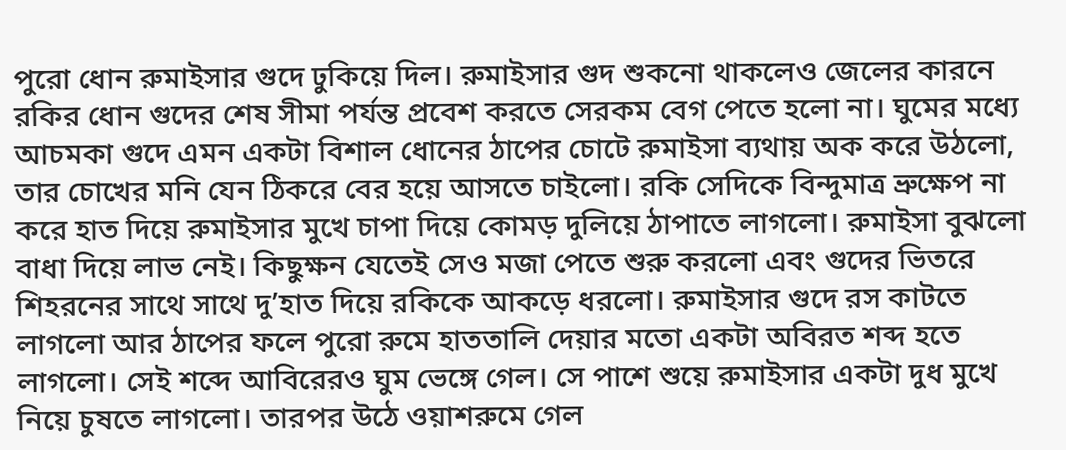পুরো ধোন রুমাইসার গুদে ঢুকিয়ে দিল। রুমাইসার গুদ শুকনো থাকলেও জেলের কারনে রকির ধোন গুদের শেষ সীমা পর্যন্ত প্রবেশ করতে সেরকম বেগ পেতে হলো না। ঘুমের মধ্যে আচমকা গুদে এমন একটা বিশাল ধোনের ঠাপের চোটে রুমাইসা ব্যথায় অক করে উঠলো, তার চোখের মনি যেন ঠিকরে বের হয়ে আসতে চাইলো। রকি সেদিকে বিন্দুমাত্র ভ্রুক্ষেপ না করে হাত দিয়ে রুমাইসার মুখে চাপা দিয়ে কোমড় দুলিয়ে ঠাপাতে লাগলো। রুমাইসা বুঝলো বাধা দিয়ে লাভ নেই। কিছুক্ষন যেতেই সেও মজা পেতে শুরু করলো এবং গুদের ভিতরে শিহরনের সাথে সাথে দু’হাত দিয়ে রকিকে আকড়ে ধরলো। রুমাইসার গুদে রস কাটতে লাগলো আর ঠাপের ফলে পুরো রুমে হাততালি দেয়ার মতো একটা অবিরত শব্দ হতে লাগলো। সেই শব্দে আবিরেরও ঘুম ভেঙ্গে গেল। সে পাশে শুয়ে রুমাইসার একটা দুধ মুখে নিয়ে চুষতে লাগলো। তারপর উঠে ওয়াশরুমে গেল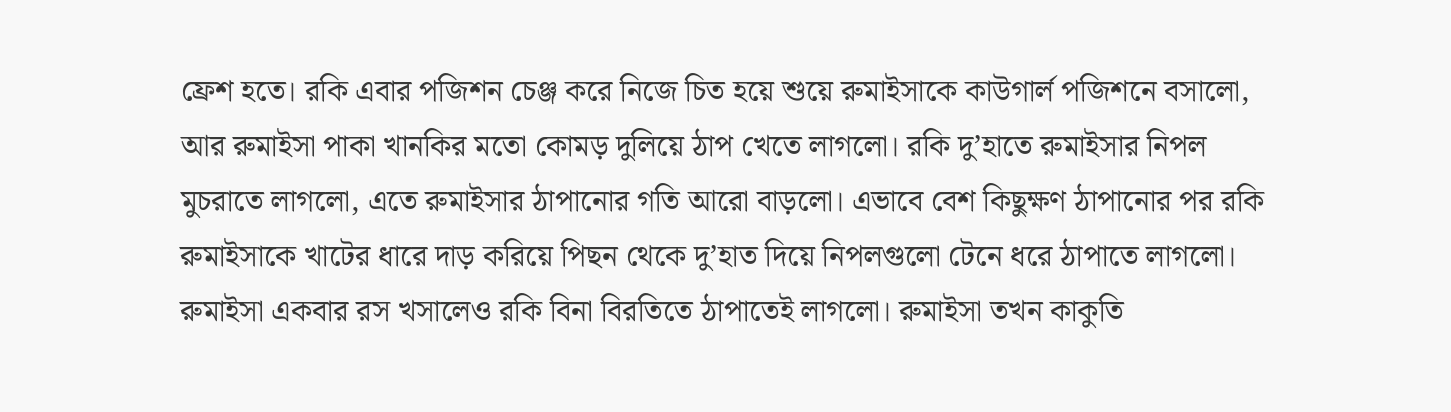ফ্রেশ হতে। রকি এবার পজিশন চেঞ্জ করে নিজে চিত হয়ে শুয়ে রুমাইসাকে কাউগার্ল পজিশনে বসালো, আর রুমাইসা পাকা খানকির মতো কোমড় দুলিয়ে ঠাপ খেতে লাগলো। রকি দু’হাতে রুমাইসার নিপল মুচরাতে লাগলো, এতে রুমাইসার ঠাপানোর গতি আরো বাড়লো। এভাবে বেশ কিছুক্ষণ ঠাপানোর পর রকি রুমাইসাকে খাটের ধারে দাড় করিয়ে পিছন থেকে দু’হাত দিয়ে নিপলগুলো টেনে ধরে ঠাপাতে লাগলো। রুমাইসা একবার রস খসালেও রকি বিনা বিরতিতে ঠাপাতেই লাগলো। রুমাইসা তখন কাকুতি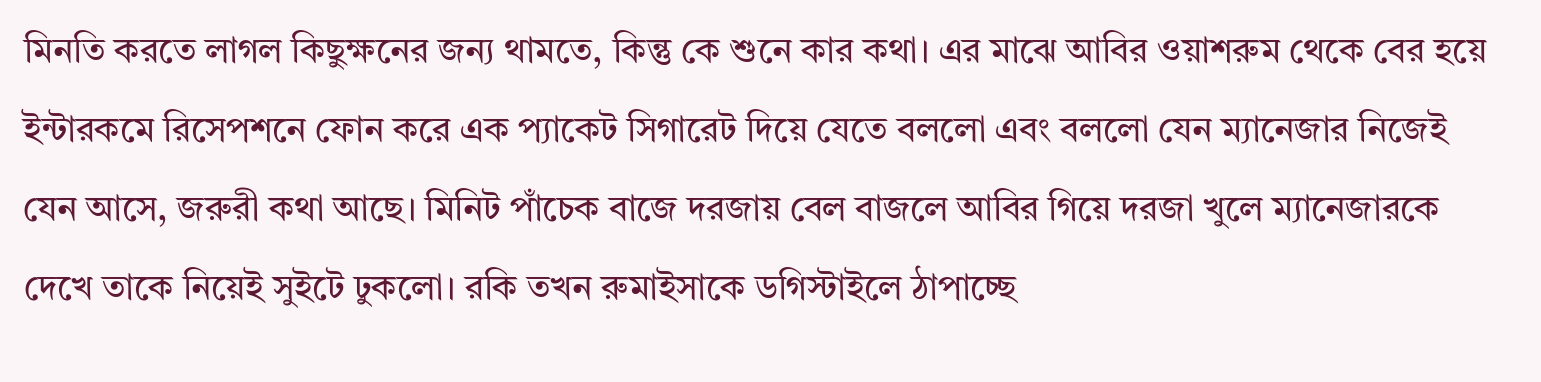মিনতি করতে লাগল কিছুক্ষনের জন্য থামতে, কিন্তু কে শুনে কার কথা। এর মাঝে আবির ওয়াশরুম থেকে বের হয়ে ইন্টারকমে রিসেপশনে ফোন করে এক প্যাকেট সিগারেট দিয়ে যেতে বললো এবং বললো যেন ম্যানেজার নিজেই যেন আসে, জরুরী কথা আছে। মিনিট পাঁচেক বাজে দরজায় বেল বাজলে আবির গিয়ে দরজা খুলে ম্যানেজারকে দেখে তাকে নিয়েই সুইটে ঢুকলো। রকি তখন রুমাইসাকে ডগিস্টাইলে ঠাপাচ্ছে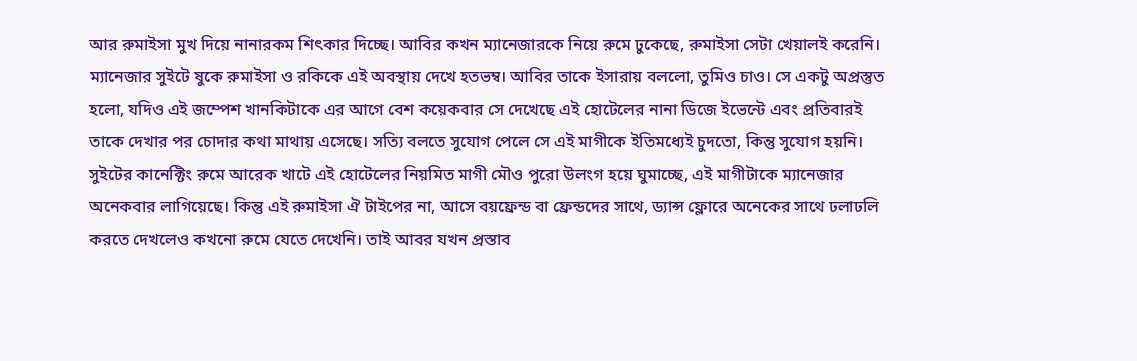আর রুমাইসা মুখ দিয়ে নানারকম শিৎকার দিচ্ছে। আবির কখন ম্যানেজারকে নিয়ে রুমে ঢুকেছে, রুমাইসা সেটা খেয়ালই করেনি। ম্যানেজার সুইটে ষুকে রুমাইসা ও রকিকে এই অবস্থায় দেখে হতভম্ব। আবির তাকে ইসারায় বললো, তুমিও চাও। সে একটু অপ্রস্তুত হলো, যদিও এই জম্পেশ খানকিটাকে এর আগে বেশ কয়েকবার সে দেখেছে এই হোটেলের নানা ডিজে ইভেন্টে এবং প্রতিবারই তাকে দেখার পর চোদার কথা মাথায় এসেছে। সত্যি বলতে সুযোগ পেলে সে এই মাগীকে ইতিমধ্যেই চুদতো, কিন্তু সুযোগ হয়নি। সুইটের কানেক্টিং রুমে আরেক খাটে এই হোটেলের নিয়মিত মাগী মৌও পুরো উলংগ হয়ে ঘুমাচ্ছে, এই মাগীটাকে ম্যানেজার অনেকবার লাগিয়েছে। কিন্তু এই রুমাইসা ঐ টাইপের না, আসে বয়ফ্রেন্ড বা ফ্রেন্ডদের সাথে, ড্যান্স ফ্লোরে অনেকের সাথে ঢলাঢলি করতে দেখলেও কখনো রুমে যেতে দেখেনি। তাই আবর যখন প্রস্তাব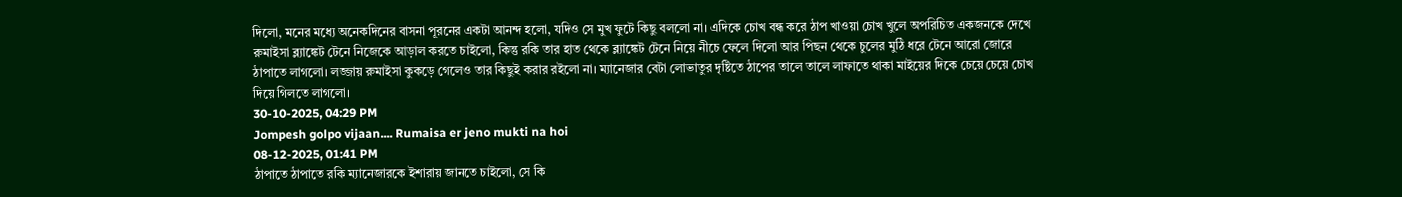দিলো, মনের মধ্যে অনেকদিনের বাসনা পূরনের একটা আনন্দ হলো, যদিও সে মুখ ফুটে কিছু বললো না। এদিকে চোখ বন্ধ করে ঠাপ খাওয়া চোখ খুলে অপরিচিত একজনকে দেখে রুমাইসা ব্ল্যাঙ্কেট টেনে নিজেকে আড়াল করতে চাইলো, কিন্তু রকি তার হাত থেকে ব্ল্যাঙ্কেট টেনে নিয়ে নীচে ফেলে দিলো আর পিছন থেকে চুলের মুঠি ধরে টেনে আরো জোরে ঠাপাতে লাগলো। লজ্জায় রুমাইসা কুকড়ে গেলেও তার কিছুই করার রইলো না। ম্যানেজার বেটা লোভাতুর দৃষ্টিতে ঠাপের তালে তালে লাফাতে থাকা মাইয়ের দিকে চেয়ে চেয়ে চোখ দিয়ে গিলতে লাগলো।
30-10-2025, 04:29 PM
Jompesh golpo vijaan.... Rumaisa er jeno mukti na hoi
08-12-2025, 01:41 PM
ঠাপাতে ঠাপাতে রকি ম্যানেজারকে ইশারায় জানতে চাইলো, সে কি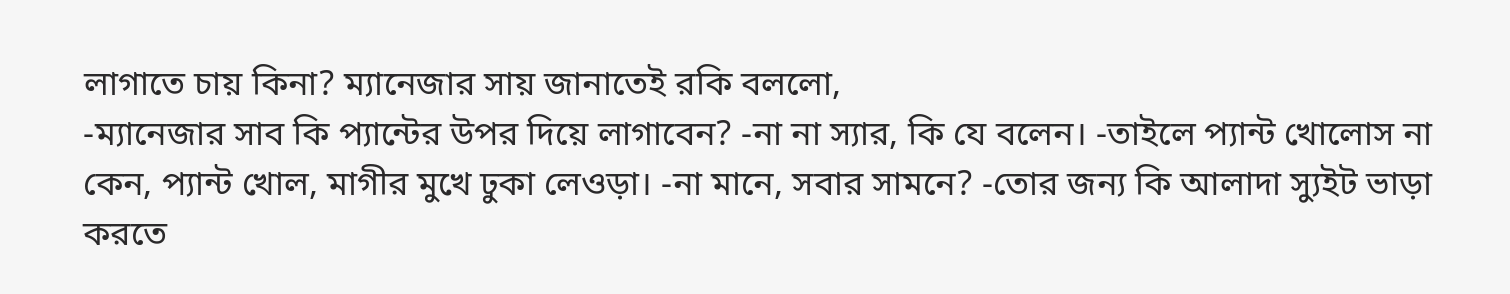লাগাতে চায় কিনা? ম্যানেজার সায় জানাতেই রকি বললো,
-ম্যানেজার সাব কি প্যান্টের উপর দিয়ে লাগাবেন? -না না স্যার, কি যে বলেন। -তাইলে প্যান্ট খোলোস না কেন, প্যান্ট খোল, মাগীর মুখে ঢুকা লেওড়া। -না মানে, সবার সামনে? -তোর জন্য কি আলাদা স্যুইট ভাড়া করতে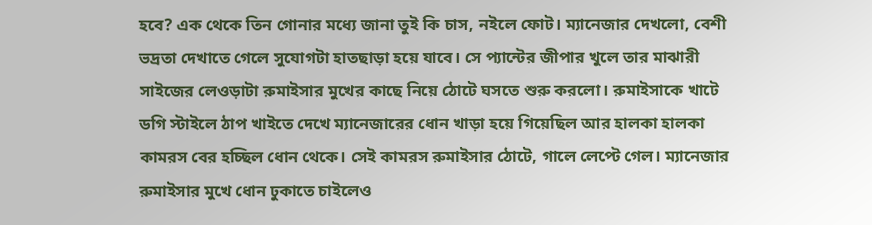হবে? এক থেকে তিন গোনার মধ্যে জানা তুই কি চাস, নইলে ফোট। ম্যানেজার দেখলো, বেশী ভদ্রতা দেখাতে গেলে সুযোগটা হাতছাড়া হয়ে যাবে। সে প্যান্টের জীপার খুলে তার মাঝারী সাইজের লেওড়াটা রুমাইসার মুখের কাছে নিয়ে ঠোটে ঘসতে শুরু করলো। রুমাইসাকে খাটে ডগি স্টাইলে ঠাপ খাইতে দেখে ম্যানেজারের ধোন খাড়া হয়ে গিয়েছিল আর হালকা হালকা কামরস বের হচ্ছিল ধোন থেকে। সেই কামরস রুমাইসার ঠোটে, গালে লেপ্টে গেল। ম্যানেজার রুমাইসার মুখে ধোন ঢুকাতে চাইলেও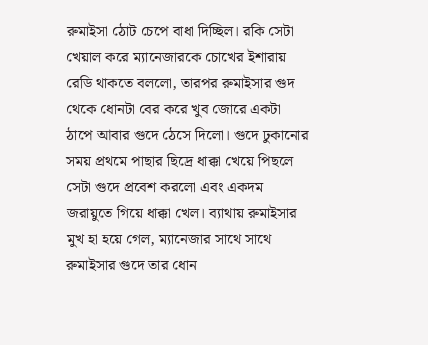রুমাইসা ঠোট চেপে বাধা দিচ্ছিল। রকি সেটা খেয়াল করে ম্যানেজারকে চোখের ইশারায় রেডি থাকতে বললো, তারপর রুমাইসার গুদ থেকে ধোনটা বের করে খুব জোরে একটা ঠাপে আবার গুদে ঠেসে দিলো। গুদে ঢুকানোর সময় প্রথমে পাছার ছিদ্রে ধাক্কা খেয়ে পিছলে সেটা গুদে প্রবেশ করলো এবং একদম জরায়ুতে গিয়ে ধাক্কা খেল। ব্যাথায় রুমাইসার মুখ হা হয়ে গেল, ম্যানেজার সাথে সাথে রুমাইসার গুদে তার ধোন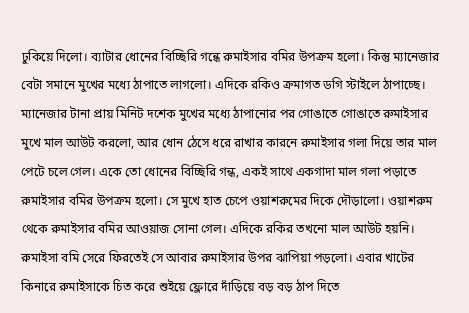ঢুকিয়ে দিলো। ব্যাটার ধোনের বিচ্ছিরি গন্ধে রুমাইসার বমির উপক্রম হলো। কিন্তু ম্যানেজার বেটা সমানে মুখের মধ্যে ঠাপাতে লাগলো। এদিকে রকিও ক্রমাগত ডগি স্টাইলে ঠাপাচ্ছে। ম্যানেজার টানা প্রায় মিনিট দশেক মুখের মধ্যে ঠাপানোর পর গোঙাতে গোঙাতে রুমাইসার মুখে মাল আউট করলো, আর ধোন ঠেসে ধরে রাখার কারনে রুমাইসার গলা দিয়ে তার মাল পেটে চলে গেল। একে তো ধোনের বিচ্ছিরি গন্ধ, একই সাথে একগাদা মাল গলা পড়াতে রুমাইসার বমির উপক্রম হলো। সে মুখে হাত চেপে ওয়াশরুমের দিকে দৌড়ালো। ওয়াশরুম থেকে রুমাইসার বমির আওয়াজ সোনা গেল। এদিকে রকির তখনো মাল আউট হয়নি। রুমাইসা বমি সেরে ফিরতেই সে আবার রুমাইসার উপর ঝাপিয়া পড়লো। এবার খাটের কিনারে রুমাইসাকে চিত করে শুইয়ে ফ্লোরে দাঁড়িয়ে বড় বড় ঠাপ দিতে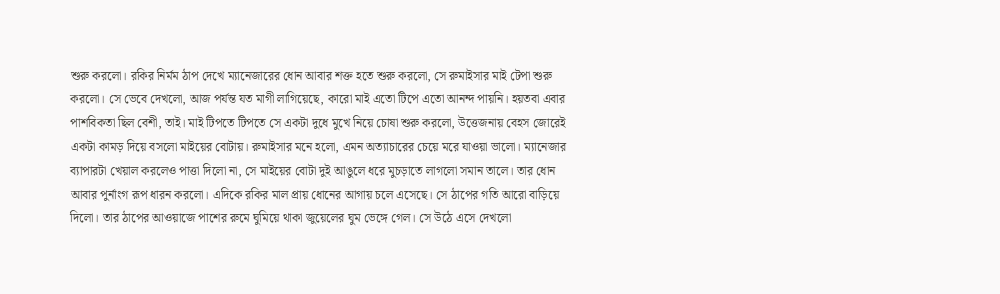শুরু করলো। রকির নির্মম ঠাপ দেখে ম্যানেজারের ধোন আবার শক্ত হতে শুরু করলো, সে রুমাইসার মাই টেপা শুরু করলো। সে ভেবে দেখলো, আজ পর্যন্ত যত মাগী লাগিয়েছে, কারো মাই এতো টিপে এতো আনন্দ পায়নি। হয়তবা এবার পাশবিকতা ছিল বেশী, তাই। মাই টিপতে টিপতে সে একটা দুধে মুখে নিয়ে চোষা শুরু করলো, উত্তেজনায় বেহস জোরেই একটা কামড় দিয়ে বসলো মাইয়ের বোটায়। রুমাইসার মনে হলো, এমন অত্যাচারের চেয়ে মরে যাওয়া ভালো। ম্যানেজার ব্যাপারটা খেয়াল করলেও পাত্তা দিলো না, সে মাইয়ের বোটা দুই আঙুলে ধরে মুচড়াতে লাগলো সমান তালে। তার ধোন আবার পুর্নাংগ রূপ ধারন করলো। এদিকে রকির মাল প্রায় ধোনের আগায় চলে এসেছে। সে ঠাপের গতি আরো বাড়িয়ে দিলো। তার ঠাপের আওয়াজে পাশের রুমে ঘুমিয়ে থাকা জুয়েলের ঘুম ভেঙ্গে গেল। সে উঠে এসে দেখলো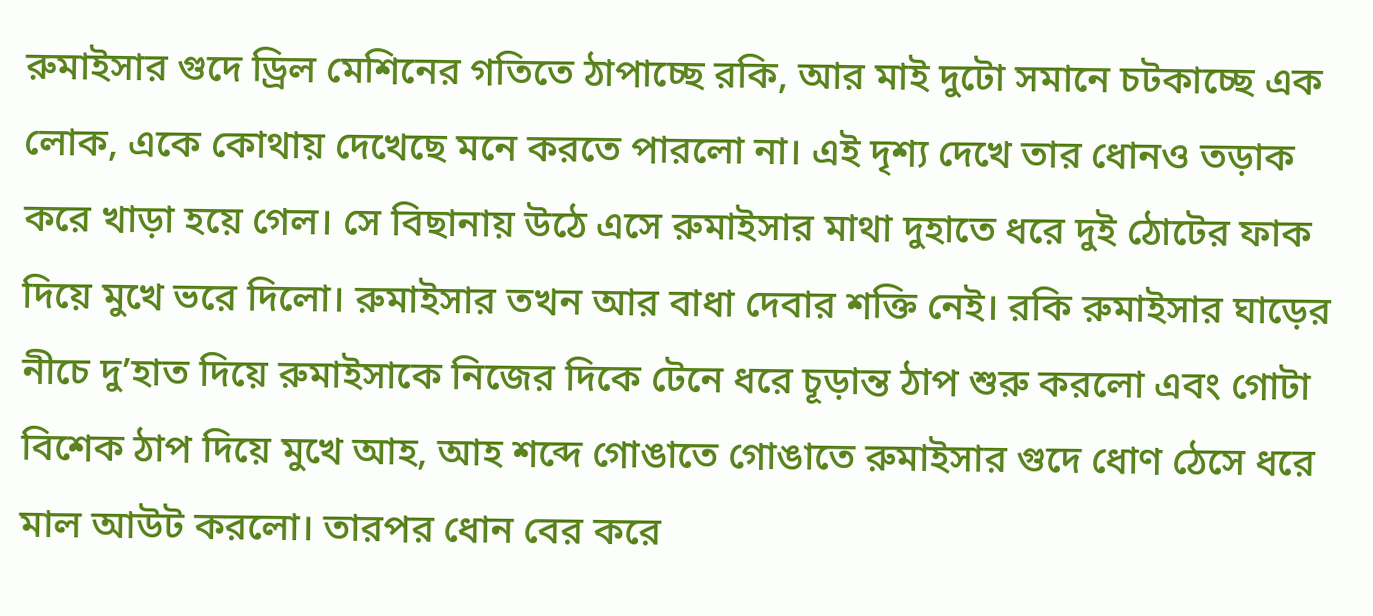রুমাইসার গুদে ড্রিল মেশিনের গতিতে ঠাপাচ্ছে রকি, আর মাই দুটো সমানে চটকাচ্ছে এক লোক, একে কোথায় দেখেছে মনে করতে পারলো না। এই দৃশ্য দেখে তার ধোনও তড়াক করে খাড়া হয়ে গেল। সে বিছানায় উঠে এসে রুমাইসার মাথা দুহাতে ধরে দুই ঠোটের ফাক দিয়ে মুখে ভরে দিলো। রুমাইসার তখন আর বাধা দেবার শক্তি নেই। রকি রুমাইসার ঘাড়ের নীচে দু’হাত দিয়ে রুমাইসাকে নিজের দিকে টেনে ধরে চূড়ান্ত ঠাপ শুরু করলো এবং গোটা বিশেক ঠাপ দিয়ে মুখে আহ, আহ শব্দে গোঙাতে গোঙাতে রুমাইসার গুদে ধোণ ঠেসে ধরে মাল আউট করলো। তারপর ধোন বের করে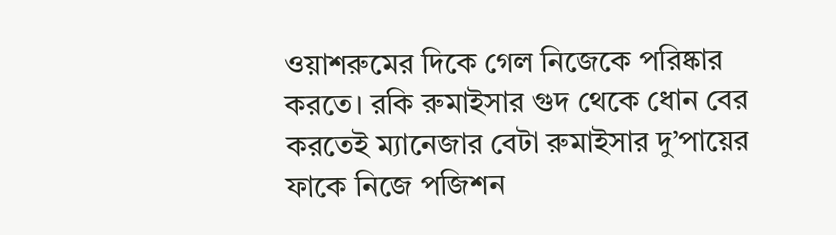ওয়াশরুমের দিকে গেল নিজেকে পরিষ্কার করতে। রকি রুমাইসার গুদ থেকে ধোন বের করতেই ম্যানেজার বেটা রুমাইসার দু’পায়ের ফাকে নিজে পজিশন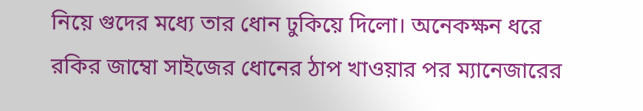নিয়ে গুদের মধ্যে তার ধোন ঢুকিয়ে দিলো। অনেকক্ষন ধরে রকির জাম্বো সাইজের ধোনের ঠাপ খাওয়ার পর ম্যানেজারের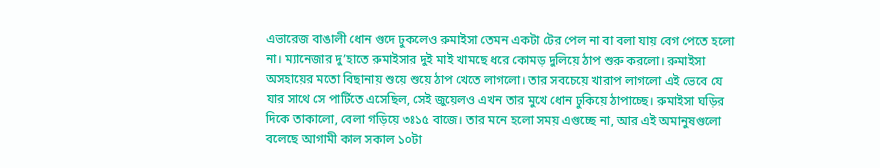এভারেজ বাঙালী ধোন গুদে ঢুকলেও রুমাইসা তেমন একটা টের পেল না বা বলা যায় বেগ পেতে হলো না। ম্যানেজার দু’হাতে রুমাইসার দুই মাই খামছে ধরে কোমড় দুলিয়ে ঠাপ শুরু করলো। রুমাইসা অসহায়ের মতো বিছানায় শুয়ে শুয়ে ঠাপ খেতে লাগলো। তার সবচেয়ে খারাপ লাগলো এই ভেবে যে যার সাথে সে পার্টিতে এসেছিল, সেই জুয়েলও এখন তার মুখে ধোন ঢুকিয়ে ঠাপাচ্ছে। রুমাইসা ঘড়ির দিকে তাকালো, বেলা গড়িয়ে ৩ঃ১৫ বাজে। তার মনে হলো সময় এগুচ্ছে না, আর এই অমানুষগুলো বলেছে আগামী কাল সকাল ১০টা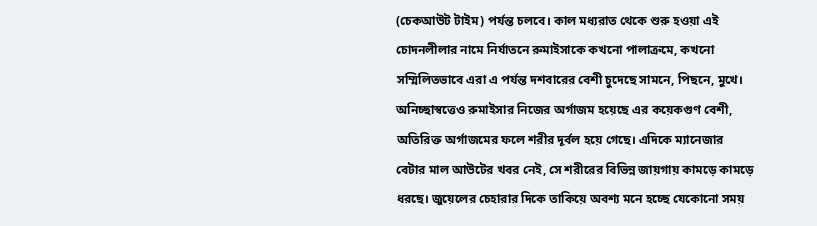(চেকআউট টাইম) পর্যন্ত চলবে। কাল মধ্যরাত থেকে শুরু হওয়া এই চোদনলীলার নামে নির্যাতনে রুমাইসাকে কখনো পালাক্রমে, কখনো সম্মিলিতভাবে এরা এ পর্যন্ত দশবারের বেশী চুদেছে সামনে, পিছনে, মুখে। অনিচ্ছাস্বত্তেও রুমাইসার নিজের অর্গাজম হয়েছে এর কয়েকগুণ বেশী, অতিরিক্ত অর্গাজমের ফলে শরীর দূর্বল হয়ে গেছে। এদিকে ম্যানেজার বেটার মাল আউটের খবর নেই, সে শরীরের বিভিন্ন জায়গায় কামড়ে কামড়ে ধরছে। জুয়েলের চেহারার দিকে তাকিয়ে অবশ্য মনে হচ্ছে যেকোনো সময়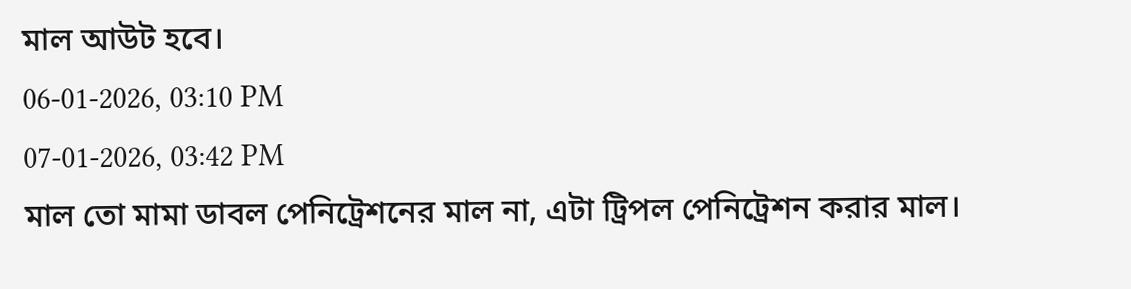মাল আউট হবে।
06-01-2026, 03:10 PM
07-01-2026, 03:42 PM
মাল তো মামা ডাবল পেনিট্রেশনের মাল না, এটা ট্রিপল পেনিট্রেশন করার মাল।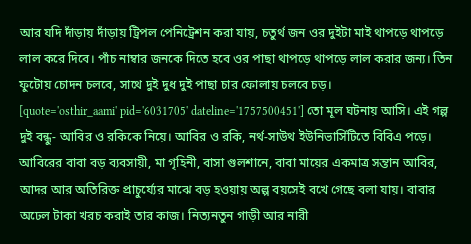আর যদি দাঁড়ায় দাঁড়ায় ট্রিপল পেনিট্রেশন করা যায়, চতুর্থ জন ওর দুইটা মাই থাপড়ে থাপড়ে লাল করে দিবে। পাঁচ নাম্বার জনকে দিতে হবে ওর পাছা থাপড়ে থাপড়ে লাল করার জন্য। তিন ফুটোয় চোদন চলবে, সাথে দুই দুধ দুই পাছা চার ফোলায় চলবে চড়।
[quote='osthir_aami' pid='6031705' dateline='1757500451'] তো মূল ঘটনায় আসি। এই গল্প দুই বন্ধু- আবির ও রকিকে নিয়ে। আবির ও রকি, নর্থ-সাউথ ইউনিভার্সিটিতে বিবিএ পড়ে। আবিরের বাবা বড় ব্যবসায়ী, মা গৃহিনী, বাসা গুলশানে, বাবা মায়ের একমাত্র সন্তান আবির, আদর আর অতিরিক্ত প্রাচুর্য্যের মাঝে বড় হওয়ায় অল্প বয়সেই বখে গেছে বলা যায়। বাবার অঢেল টাকা খরচ করাই তার কাজ। নিত্যনতুন গাড়ী আর নারী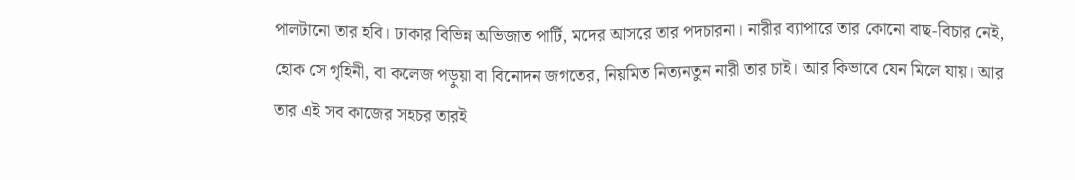পালটানো তার হবি। ঢাকার বিভিন্ন অভিজাত পার্টি, মদের আসরে তার পদচারনা। নারীর ব্যাপারে তার কোনো বাছ-বিচার নেই, হোক সে গৃহিনী, বা কলেজ পড়ুয়া বা বিনোদন জগতের, নিয়মিত নিত্যনতুন নারী তার চাই। আর কিভাবে যেন মিলে যায়। আর তার এই সব কাজের সহচর তারই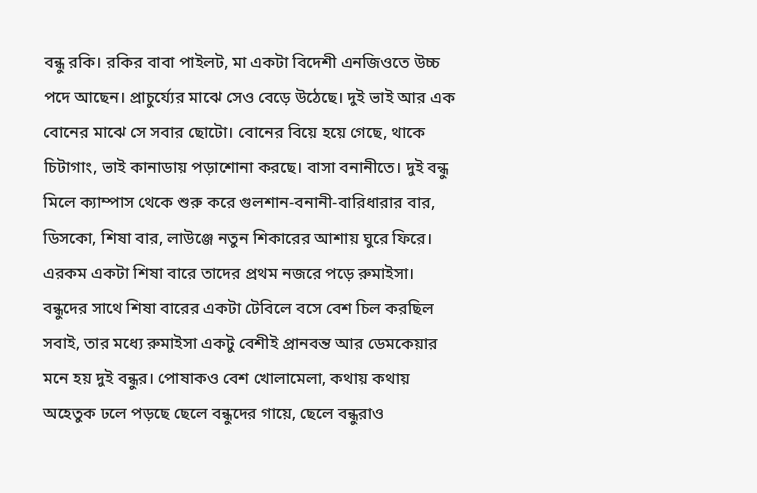বন্ধু রকি। রকির বাবা পাইলট, মা একটা বিদেশী এনজিওতে উচ্চ পদে আছেন। প্রাচুর্য্যের মাঝে সেও বেড়ে উঠেছে। দুই ভাই আর এক বোনের মাঝে সে সবার ছোটো। বোনের বিয়ে হয়ে গেছে, থাকে চিটাগাং, ভাই কানাডায় পড়াশোনা করছে। বাসা বনানীতে। দুই বন্ধু মিলে ক্যাম্পাস থেকে শুরু করে গুলশান-বনানী-বারিধারার বার, ডিসকো, শিষা বার, লাউঞ্জে নতুন শিকারের আশায় ঘুরে ফিরে। এরকম একটা শিষা বারে তাদের প্রথম নজরে পড়ে রুমাইসা। বন্ধুদের সাথে শিষা বারের একটা টেবিলে বসে বেশ চিল করছিল সবাই, তার মধ্যে রুমাইসা একটু বেশীই প্রানবন্ত আর ডেমকেয়ার মনে হয় দুই বন্ধুর। পোষাকও বেশ খোলামেলা, কথায় কথায় অহেতুক ঢলে পড়ছে ছেলে বন্ধুদের গায়ে, ছেলে বন্ধুরাও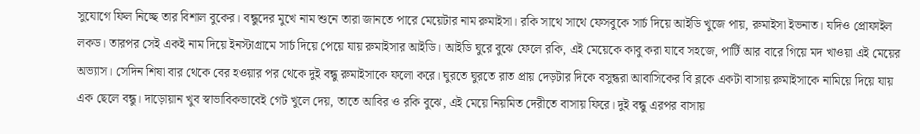সুযোগে ফিল নিচ্ছে তার বিশাল বুকের। বন্ধুদের মুখে নাম শুনে তারা জানতে পারে মেয়েটার নাম রুমাইসা। রকি সাথে সাথে ফেসবুকে সার্চ দিয়ে আইডি খুজে পায়, রুমাইসা ইভনাত। যদিও প্রোফাইল লকড। তারপর সেই একই নাম দিয়ে ইনস্টাগ্রামে সার্চ দিয়ে পেয়ে যায় রুমাইসার আইডি। আইডি ঘুরে বুঝে ফেলে রকি, এই মেয়েকে কাবু করা যাবে সহজে, পার্টি আর বারে গিয়ে মদ খাওয়া এই মেয়ের অভ্যাস। সেদিন শিষা বার থেকে বের হওয়ার পর থেকে দুই বন্ধু রুমাইসাকে ফলো করে। ঘুরতে ঘুরতে রাত প্রায় দেড়টার দিকে বসুন্ধরা আবাসিকের বি ব্লকে একটা বাসায় রুমাইসাকে নামিয়ে দিয়ে যায় এক ছেলে বন্ধু। দাড়োয়ান খুব স্বাভাবিকভাবেই গেট খুলে দেয়, তাতে আবির ও রকি বুঝে, এই মেয়ে নিয়মিত দেরীতে বাসায় ফিরে। দুই বন্ধু এরপর বাসায়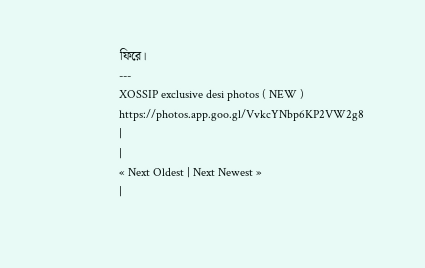ফিরে।
---
XOSSIP exclusive desi photos ( NEW ) https://photos.app.goo.gl/VvkcYNbp6KP2VW2g8 |
|
« Next Oldest | Next Newest »
|